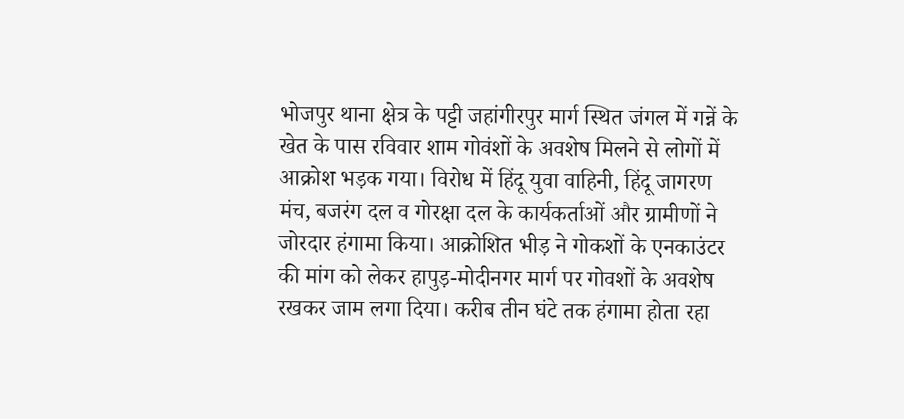भोजपुर थाना क्षेत्र के पट्टी जहांगीरपुर मार्ग स्थित जंगल में गन्नें के खेत के पास रविवार शाम गोवंशों के अवशेष मिलने से लोगों में आक्रोश भड़क गया। विरोध में हिंदू युवा वाहिनी, हिंदू जागरण मंच, बजरंग दल व गोरक्षा दल के कार्यकर्ताओं और ग्रामीणों ने जोरदार हंगामा किया। आक्रोशित भीड़ ने गोकशों के एनकाउंटर की मांग को लेकर हापुड़-मोदीनगर मार्ग पर गोवशों के अवशेष रखकर जाम लगा दिया। करीब तीन घंटे तक हंगामा होता रहा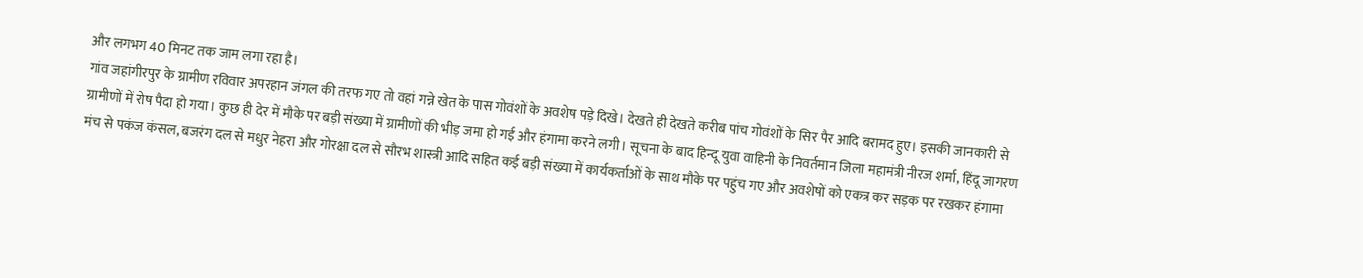और लगभग 40 मिनट तक जाम लगा रहा है।
गांव जहांगीरपुर के ग्रामीण रविवार अपरहान जंगल की तरफ गए तो वहां गन्ने खेत के पास गोवंशों के अवशेष पड़े दिखे। देखते ही देखते करीब पांच गोवंशों के सिर पैर आदि बरामद हुए। इसकी जानकारी से ग्रामीणों में रोष पैदा हो गया। कुछ ही देर में मौके पर बड़ी संख्या में ग्रामीणों की भीड़ जमा हो गई और हंगामा करने लगी। सूचना के बाद हिन्दू युवा वाहिनी के निवर्तमान जिला महामंत्री नीरज शर्मा, हिंदू जागरण मंच से पकंज कंसल, बजरंग दल से मधुर नेहरा और गोरक्षा दल से सौरभ शास्त्री आदि सहित कई बड़ी संख्या में कार्यकर्ताओं के साथ मौके पर पहुंच गए और अवशेषों को एकत्र कर सड़क पर रखकर हंगामा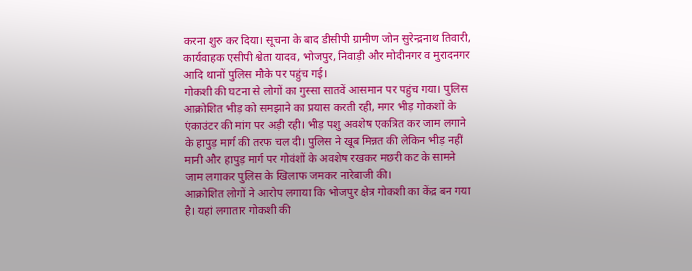करना शुरु कर दिया। सूचना के बाद डीसीपी ग्रामीण जोन सुरेन्द्रनाथ तिवारी, कार्यवाहक एसीपी श्वेता यादव, भोजपुर, निवाड़ी और मोदीनगर व मुरादनगर आदि थानों पुलिस मौके पर पहुंच गई।
गोकशी की घटना से लोगों का गुस्सा सातवें आसमान पर पहुंच गया। पुलिस आक्रोशित भीड़ को समझाने का प्रयास करती रही, मगर भीड़ गोकशों के एंकाउंटर की मांग पर अड़ी रही। भीड़ पशु अवशेष एकत्रित कर जाम लगाने के हापुड़ मार्ग की तरफ चल दी। पुलिस ने खूब मिन्नत की लेकिन भीड़ नहीं मानी और हापुड़ मार्ग पर गोवंशों के अवशेष रखकर मछरी कट के सामने जाम लगाकर पुलिस के खिलाफ जमकर नारेबाजी की।
आक्रोशित लोगों ने आरोप लगाया कि भोजपुर क्षेत्र गोकशी का केंद्र बन गया है। यहां लगातार गोकशी की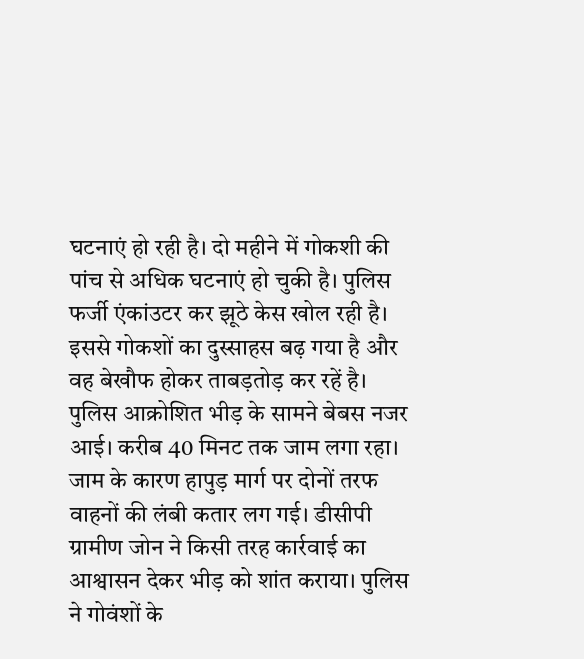घटनाएं हो रही है। दो महीने में गोकशी की पांच से अधिक घटनाएं हो चुकी है। पुलिस फर्जी एंकांउटर कर झूठे केस खोल रही है। इससे गोकशों का दुस्साहस बढ़ गया है और वह बेखौफ होकर ताबड़तोड़ कर रहें है। पुलिस आक्रोशित भीड़ के सामने बेबस नजर आई। करीब 40 मिनट तक जाम लगा रहा। जाम के कारण हापुड़ मार्ग पर दोनों तरफ वाहनों की लंबी कतार लग गई। डीसीपी ग्रामीण जोन ने किसी तरह कार्रवाई का आश्वासन देकर भीड़ को शांत कराया। पुलिस ने गोवंशों के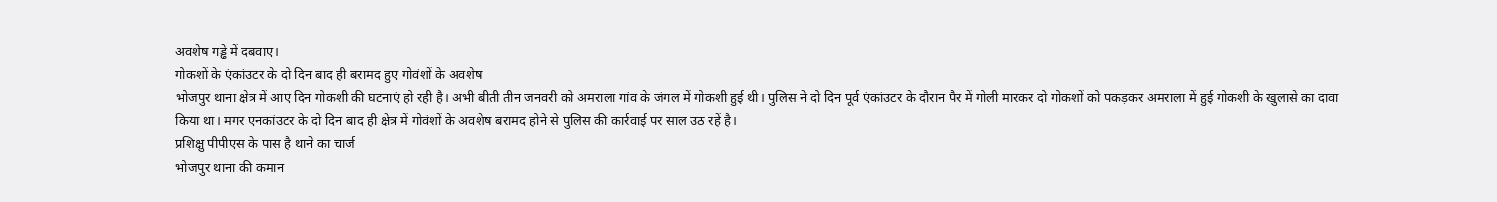अवशेष गड्ढे में दबवाए।
गोकशों के एंकांउटर के दो दिन बाद ही बरामद हुए गोवंशों के अवशेष
भोजपुर थाना क्षेत्र में आए दिन गोकशी की घटनाएं हो रही है। अभी बीती तीन जनवरी को अमराला गांव के जंगल में गोकशी हुई थी। पुलिस ने दो दिन पूर्व एंकांउटर के दौरान पैर में गोली मारकर दो गोकशों को पकड़कर अमराला में हुई गोकशी के खुलासे का दावा किया था। मगर एनकांउटर के दो दिन बाद ही क्षेत्र में गोवंशों के अवशेष बरामद होने से पुलिस की कार्रवाई पर साल उठ रहें है।
प्रशिक्षु पीपीएस के पास है थाने का चार्ज
भोजपुर थाना की कमान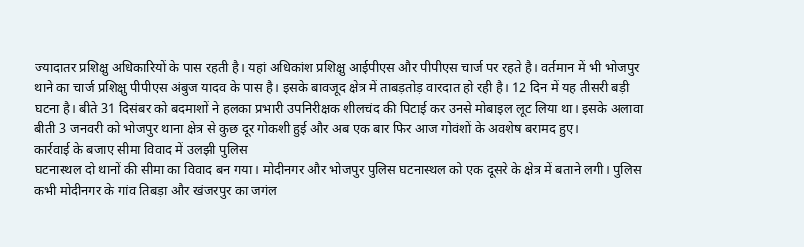ज्यादातर प्रशिक्षु अधिकारियों के पास रहती है। यहां अधिकांश प्रशिक्षु आईपीएस और पीपीएस चार्ज पर रहते है। वर्तमान में भी भोजपुर थाने का चार्ज प्रशिक्षु पीपीएस अंबुज यादव के पास है। इसके बावजूद क्षेत्र में ताबड़तोड़ वारदात हो रही है। 12 दिन में यह तीसरी बड़ी घटना है। बीते 31 दिसंबर को बदमाशों ने हलका प्रभारी उपनिरीक्षक शीलचंद की पिटाई कर उनसे मोबाइल लूट लिया था। इसके अलावा बीती 3 जनवरी को भोजपुर थाना क्षेत्र से कुछ दूर गोकशी हुई और अब एक बार फिर आज गोवंशों के अवशेष बरामद हुए।
कार्रवाई के बजाए सीमा विवाद में उलझी पुलिस
घटनास्थल दो थानों की सीमा का विवाद बन गया। मोदीनगर और भोजपुर पुलिस घटनास्थल को एक दूसरे के क्षेत्र में बताने लगी। पुलिस कभी मोदीनगर के गांव तिबड़ा और खंजरपुर का जगंल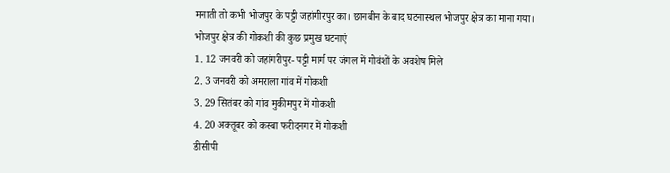मनाती तो कभी भोजपुर के पट्टी जहांगीरपुर का। छानबीन के बाद घटनास्थल भोजपुर क्षेत्र का माना गया।
भोजपुर क्षेत्र की गोकशी की कुछ प्रमुख घटनाएं
1. 12 जनवरी को जहांगरीपुर- पट्टी मार्ग पर जंगल में गोवंशों के अवशेष मिले
2. 3 जनवरी को अमराला गांव में गोकशी
3. 29 सितंबर को गांव मुकीमपुर में गोकशी
4. 20 अक्तूबर को कस्बा फरीदनगर में गोकशी
डीसीपी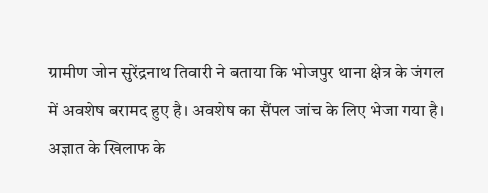ग्रामीण जोन सुरेंद्रनाथ तिवारी ने बताया कि भोजपुर थाना क्षेत्र के जंगल में अवशेष बरामद हुए है। अवशेष का सैंपल जांच के लिए भेजा गया है। अज्ञात के खिलाफ के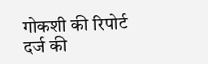गोकशी की रिपोर्ट दर्ज की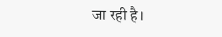जा रही है।